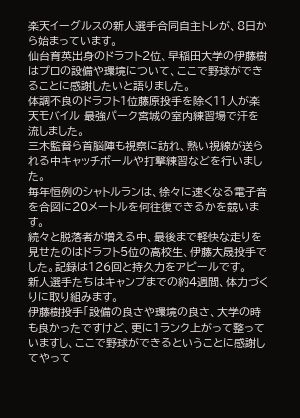楽天イーグルスの新人選手合同自主トレが、8日から始まっています。
仙台育英出身のドラフト2位、早稲田大学の伊藤樹はプロの設備や環境について、ここで野球ができることに感謝したいと語りました。
体調不良のドラフト1位藤原投手を除く11人が楽天モバイル 最強パーク宮城の室内練習場で汗を流しました。
三木監督ら首脳陣も視察に訪れ、熱い視線が送られる中キャッチボールや打撃練習などを行いました。
毎年恒例のシャトルランは、徐々に速くなる電子音を合図に20メートルを何往復できるかを競います。
続々と脱落者が増える中、最後まで軽快な走りを見せたのはドラフト5位の高校生、伊藤大晟投手でした。記録は126回と持久力をアピールです。
新人選手たちはキャンプまでの約4週間、体力づくりに取り組みます。
伊藤樹投手「設備の良さや環境の良さ、大学の時も良かったですけど、更に1ランク上がって整っていますし、ここで野球ができるということに感謝してやって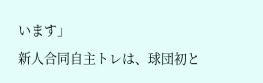います」
新人合同自主トレは、球団初と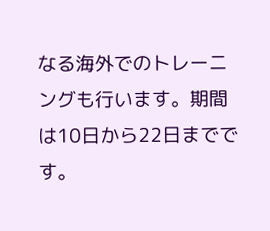なる海外でのトレーニングも行います。期間は10日から22日までです。